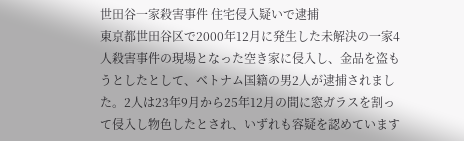世田谷一家殺害事件 住宅侵入疑いで逮捕
東京都世田谷区で2000年12月に発生した未解決の一家4人殺害事件の現場となった空き家に侵入し、金品を盗もうとしたとして、ベトナム国籍の男2人が逮捕されました。2人は23年9月から25年12月の間に窓ガラスを割って侵入し物色したとされ、いずれも容疑を認めています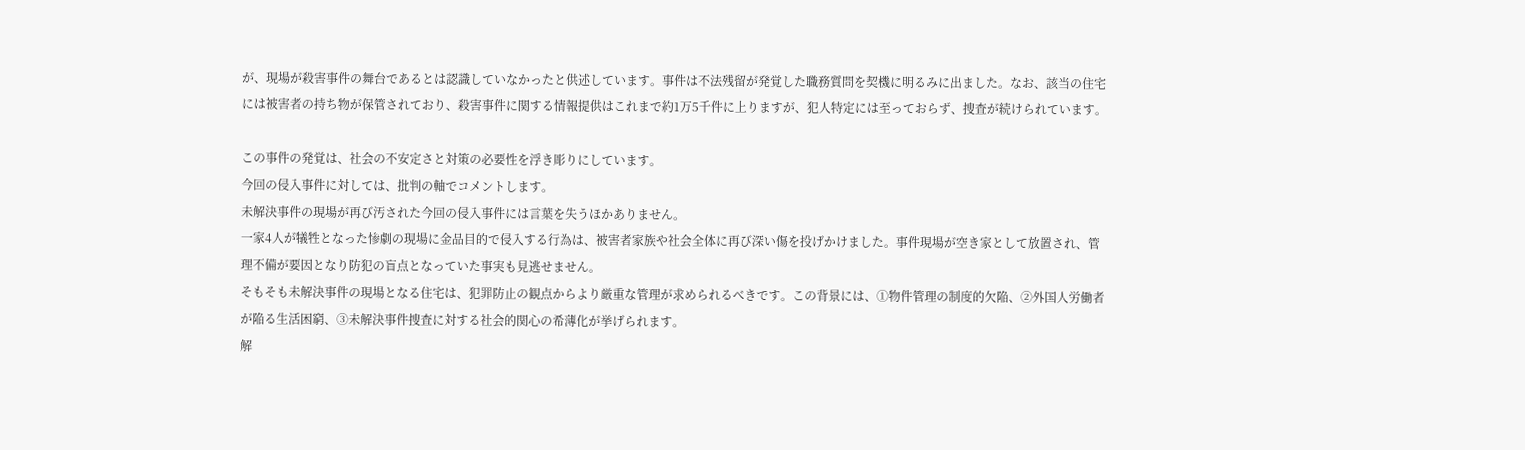が、現場が殺害事件の舞台であるとは認識していなかったと供述しています。事件は不法残留が発覚した職務質問を契機に明るみに出ました。なお、該当の住宅には被害者の持ち物が保管されており、殺害事件に関する情報提供はこれまで約1万5千件に上りますが、犯人特定には至っておらず、捜査が続けられています。

この事件の発覚は、社会の不安定さと対策の必要性を浮き彫りにしています。
今回の侵入事件に対しては、批判の軸でコメントします。
未解決事件の現場が再び汚された今回の侵入事件には言葉を失うほかありません。
一家4人が犠牲となった惨劇の現場に金品目的で侵入する行為は、被害者家族や社会全体に再び深い傷を投げかけました。事件現場が空き家として放置され、管理不備が要因となり防犯の盲点となっていた事実も見逃せません。
そもそも未解決事件の現場となる住宅は、犯罪防止の観点からより厳重な管理が求められるべきです。この背景には、①物件管理の制度的欠陥、②外国人労働者が陥る生活困窮、③未解決事件捜査に対する社会的関心の希薄化が挙げられます。
解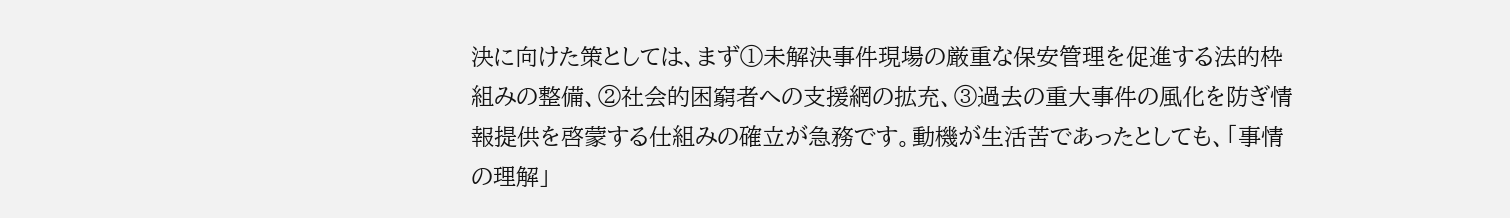決に向けた策としては、まず①未解決事件現場の厳重な保安管理を促進する法的枠組みの整備、②社会的困窮者への支援網の拡充、③過去の重大事件の風化を防ぎ情報提供を啓蒙する仕組みの確立が急務です。動機が生活苦であったとしても、「事情の理解」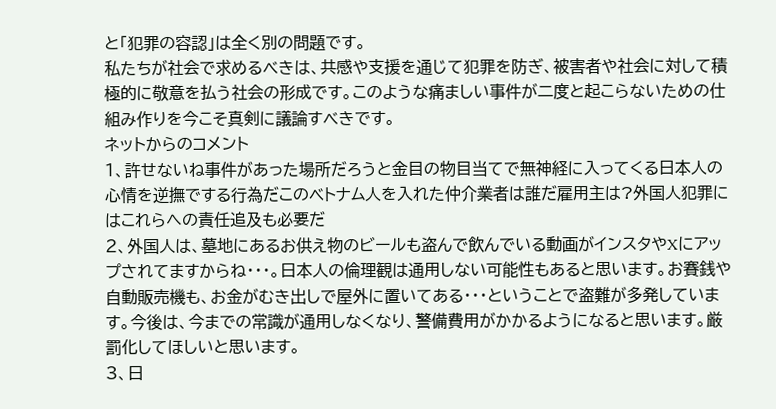と「犯罪の容認」は全く別の問題です。
私たちが社会で求めるべきは、共感や支援を通じて犯罪を防ぎ、被害者や社会に対して積極的に敬意を払う社会の形成です。このような痛ましい事件が二度と起こらないための仕組み作りを今こそ真剣に議論すべきです。
ネットからのコメント
1、許せないね事件があった場所だろうと金目の物目当てで無神経に入ってくる日本人の心情を逆撫でする行為だこのベトナム人を入れた仲介業者は誰だ雇用主は?外国人犯罪にはこれらへの責任追及も必要だ
2、外国人は、墓地にあるお供え物のビールも盗んで飲んでいる動画がインスタやXにアップされてますからね・・・。日本人の倫理観は通用しない可能性もあると思います。お賽銭や自動販売機も、お金がむき出しで屋外に置いてある・・・ということで盗難が多発しています。今後は、今までの常識が通用しなくなり、警備費用がかかるようになると思います。厳罰化してほしいと思います。
3、日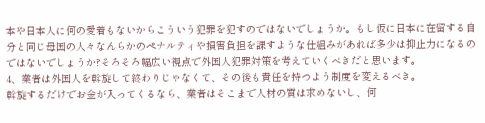本や日本人に何の愛着もないからこういう犯罪を犯すのではないでしょうか。もし仮に日本に在留する自分と同じ母国の人々なんらかのペナルティや損害負担を課すような仕組みがあれば多少は抑止力になるのではないでしょうか?そろそろ幅広い視点で外国人犯罪対策を考えていくべきだと思います。
4、業者は外国人を斡旋して終わりじゃなくて、その後も責任を持つよう制度を変えるべき。
斡旋するだけでお金が入ってくるなら、業者はそこまで人材の質は求めないし、何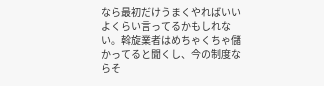なら最初だけうまくやればいいよくらい言ってるかもしれない。斡旋業者はめちゃくちゃ儲かってると聞くし、今の制度ならそ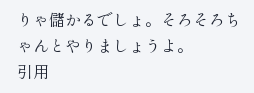りゃ儲かるでしょ。そろそろちゃんとやりましょうよ。
引用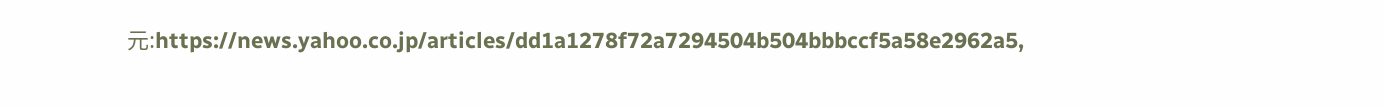元:https://news.yahoo.co.jp/articles/dd1a1278f72a7294504b504bbbccf5a58e2962a5,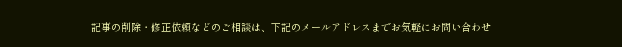記事の削除・修正依頼などのご相談は、下記のメールアドレスまでお気軽にお問い合わせ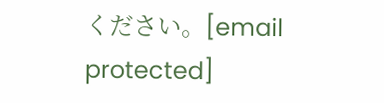ください。[email protected]